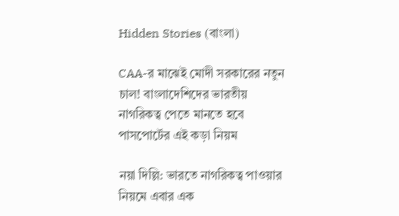Hidden Stories (বাংলা)

CAA-র মাঝেই মোদী সরকারের নতুন চাল! বাংলাদেশিদের ভারতীয় নাগরিকত্ব পেতে মানতে হবে পাসপোর্টের এই কড়া নিয়ম

নয়া দিল্লি: ভারতে নাগরিকত্ব পাওয়ার নিয়মে এবার এক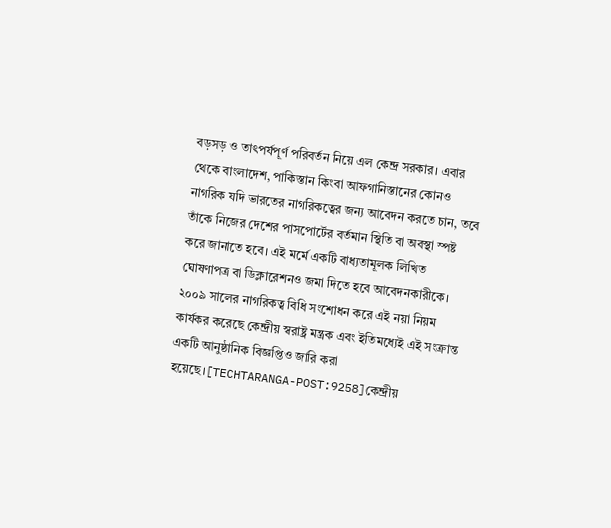বড়সড় ও তাৎপর্যপূর্ণ পরিবর্তন নিয়ে এল কেন্দ্র সরকার। এবার থেকে বাংলাদেশ, পাকিস্তান কিংবা আফগানিস্তানের কোনও নাগরিক যদি ভারতের নাগরিকত্বের জন্য আবেদন করতে চান, তবে তাঁকে নিজের দেশের পাসপোর্টের বর্তমান স্থিতি বা অবস্থা স্পষ্ট করে জানাতে হবে। এই মর্মে একটি বাধ্যতামূলক লিখিত ঘোষণাপত্র বা ডিক্লারেশনও জমা দিতে হবে আবেদনকারীকে। ২০০৯ সালের নাগরিকত্ব বিধি সংশোধন করে এই নয়া নিয়ম কার্যকর করেছে কেন্দ্রীয় স্বরাষ্ট্র মন্ত্রক এবং ইতিমধ্যেই এই সংক্রান্ত একটি আনুষ্ঠানিক বিজ্ঞপ্তিও জারি করা হয়েছে।[TECHTARANGA-POST:9258]কেন্দ্রীয়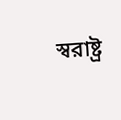স্বরাষ্ট্র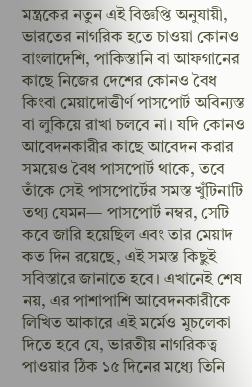মন্ত্রকের নতুন এই বিজ্ঞপ্তি অনুযায়ী, ভারতের নাগরিক হতে চাওয়া কোনও বাংলাদেশি, পাকিস্তানি বা আফগানের কাছে নিজের দেশের কোনও বৈধ কিংবা মেয়াদোত্তীর্ণ পাসপোর্ট অবিন্যস্ত বা লুকিয়ে রাখা চলবে না। যদি কোনও আবেদনকারীর কাছে আবেদন করার সময়েও বৈধ পাসপোর্ট থাকে, তবে তাঁকে সেই পাসপোর্টের সমস্ত খুঁটিনাটি তথ্য যেমন— পাসপোর্ট নম্বর, সেটি কবে জারি হয়েছিল এবং তার মেয়াদ কত দিন রয়েছে, এই সমস্ত কিছুই সবিস্তারে জানাতে হবে। এখানেই শেষ নয়, এর পাশাপাশি আবেদনকারীকে লিখিত আকারে এই মর্মেও মুচলেকা দিতে হবে যে, ভারতীয় নাগরিকত্ব পাওয়ার ঠিক ১৫ দিনের মধ্যে তিনি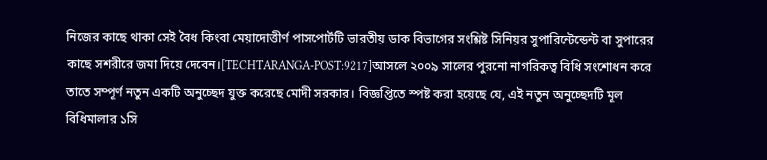নিজের কাছে থাকা সেই বৈধ কিংবা মেয়াদোত্তীর্ণ পাসপোর্টটি ভারতীয় ডাক বিভাগের সংশ্লিষ্ট সিনিয়র সুপারিন্টেন্ডেন্ট বা সুপারের কাছে সশরীরে জমা দিয়ে দেবেন।[TECHTARANGA-POST:9217]আসলে ২০০৯ সালের পুরনো নাগরিকত্ব বিধি সংশোধন করে তাতে সম্পূর্ণ নতুন একটি অনুচ্ছেদ যুক্ত করেছে মোদী সরকার। বিজ্ঞপ্তিতে স্পষ্ট করা হয়েছে যে, এই নতুন অনুচ্ছেদটি মূল বিধিমালার ১সি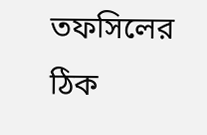তফসিলের ঠিক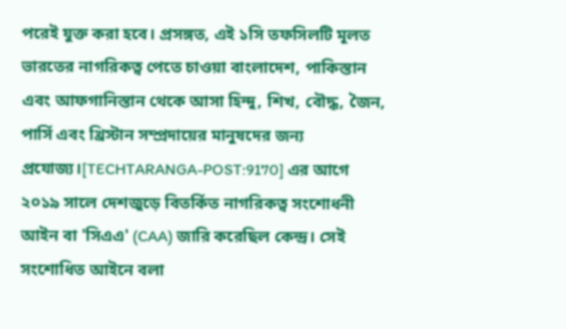পরেই যুক্ত করা হবে। প্রসঙ্গত, এই ১সি তফসিলটি মূলত ভারতের নাগরিকত্ব পেতে চাওয়া বাংলাদেশ, পাকিস্তান এবং আফগানিস্তান থেকে আসা হিন্দু, শিখ, বৌদ্ধ, জৈন, পার্সি এবং খ্রিস্টান সম্প্রদায়ের মানুষদের জন্য প্রযোজ্য।[TECHTARANGA-POST:9170] এর আগে ২০১৯ সালে দেশজুড়ে বিতর্কিত নাগরিকত্ব সংশোধনী আইন বা 'সিএএ' (CAA) জারি করেছিল কেন্দ্র। সেই সংশোধিত আইনে বলা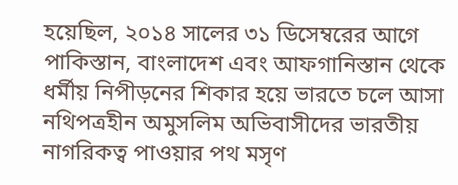হয়েছিল, ২০১৪ সালের ৩১ ডিসেম্বরের আগে পাকিস্তান, বাংলাদেশ এবং আফগানিস্তান থেকে ধর্মীয় নিপীড়নের শিকার হয়ে ভারতে চলে আসা নথিপত্রহীন অমুসলিম অভিবাসীদের ভারতীয় নাগরিকত্ব পাওয়ার পথ মসৃণ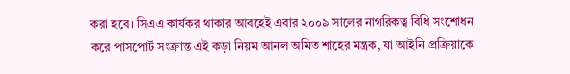করা হবে। সিএএ কার্যকর থাকার আবহেই এবার ২০০৯ সালের নাগরিকত্ব বিধি সংশোধন করে পাসপোর্ট সংক্রান্ত এই কড়া নিয়ম আনল অমিত শাহের মন্ত্রক, যা আইনি প্রক্রিয়াকে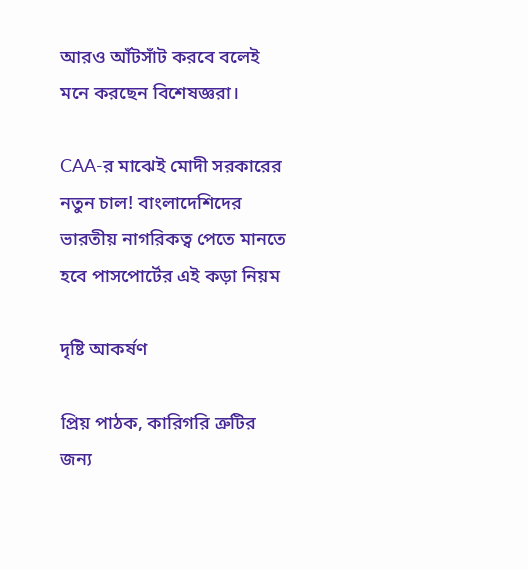আরও আঁটসাঁট করবে বলেই মনে করছেন বিশেষজ্ঞরা।

CAA-র মাঝেই মোদী সরকারের নতুন চাল! বাংলাদেশিদের ভারতীয় নাগরিকত্ব পেতে মানতে হবে পাসপোর্টের এই কড়া নিয়ম

দৃষ্টি আকর্ষণ

প্রিয় পাঠক, কারিগরি ত্রুটির জন্য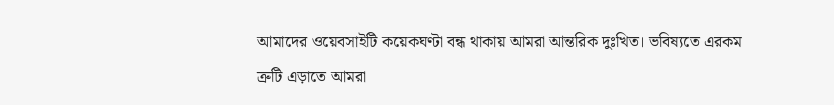আমাদের ওয়েবসাইটি কয়েকঘণ্টা বন্ধ থাকায় আমরা আন্তরিক দুঃখিত। ভবিষ্যতে এরকম ত্রুটি এড়াতে আমরা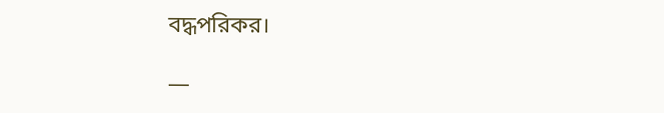বদ্ধপরিকর।

—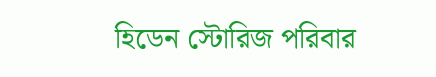হিডেন স্টোরিজ পরিবার